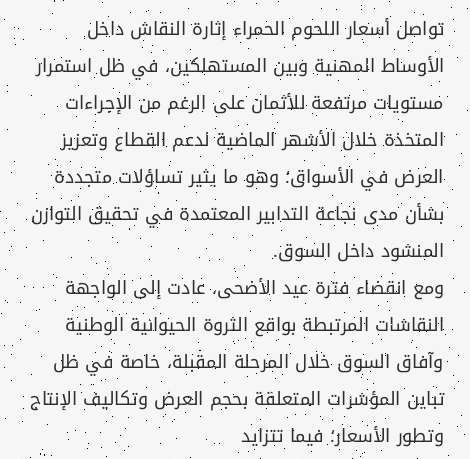تواصل أسعار اللحوم الحمراء إثارة النقاش داخل الأوساط المهنية وبين المستهلكين، في ظل استمرار مستويات مرتفعة للأثمان على الرغم من الإجراءات المتخذة خلال الأشهر الماضية لدعم القطاع وتعزيز العرض في الأسواق؛ وهو ما يثير تساؤلات متجددة بشأن مدى نجاعة التدابير المعتمدة في تحقيق التوازن المنشود داخل السوق.
ومع انقضاء فترة عيد الأضحى، عادت إلى الواجهة النقاشات المرتبطة بواقع الثروة الحيوانية الوطنية وآفاق السوق خلال المرحلة المقبلة، خاصة في ظل تباين المؤشرات المتعلقة بحجم العرض وتكاليف الإنتاج وتطور الأسعار؛ فيما تتزايد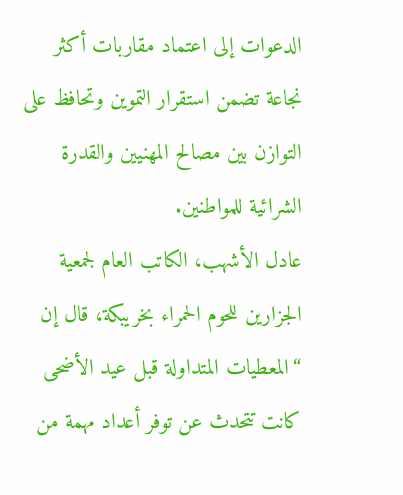الدعوات إلى اعتماد مقاربات أكثر نجاعة تضمن استقرار التموين وتحافظ على التوازن بين مصالح المهنيين والقدرة الشرائية للمواطنين.
عادل الأشهب، الكاتب العام لجمعية الجزارين للحوم الحمراء بخريبكة، قال إن “المعطيات المتداولة قبل عيد الأضحى كانت تتحدث عن توفر أعداد مهمة من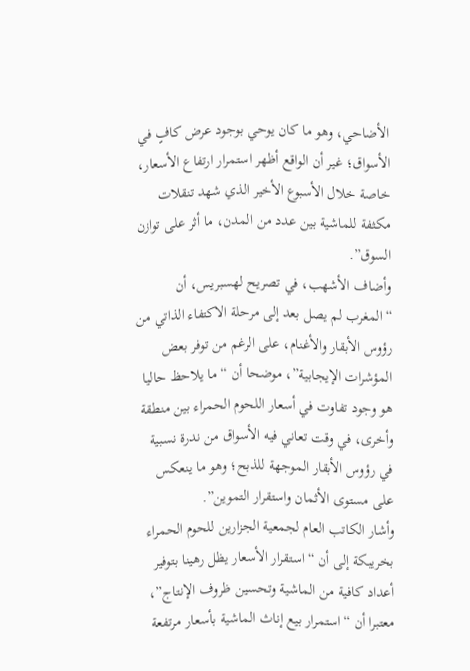الأضاحي، وهو ما كان يوحي بوجود عرض كافٍ في الأسواق؛ غير أن الواقع أظهر استمرار ارتفاع الأسعار، خاصة خلال الأسبوع الأخير الذي شهد تنقلات مكثفة للماشية بين عدد من المدن، ما أثر على توازن السوق”.
وأضاف الأشهب، في تصريح لهسبريس، أن “المغرب لم يصل بعد إلى مرحلة الاكتفاء الذاتي من رؤوس الأبقار والأغنام، على الرغم من توفر بعض المؤشرات الإيجابية”، موضحا أن “ما يلاحظ حاليا هو وجود تفاوت في أسعار اللحوم الحمراء بين منطقة وأخرى، في وقت تعاني فيه الأسواق من ندرة نسبية في رؤوس الأبقار الموجهة للذبح؛ وهو ما ينعكس على مستوى الأثمان واستقرار التموين”.
وأشار الكاتب العام لجمعية الجزارين للحوم الحمراء بخريبكة إلى أن “استقرار الأسعار يظل رهينا بتوفير أعداد كافية من الماشية وتحسين ظروف الإنتاج”، معتبرا أن “استمرار بيع إناث الماشية بأسعار مرتفعة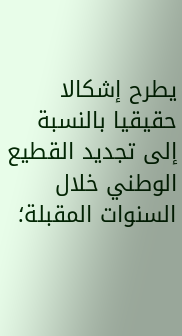يطرح إشكالا حقيقيا بالنسبة إلى تجديد القطيع الوطني خلال السنوات المقبلة؛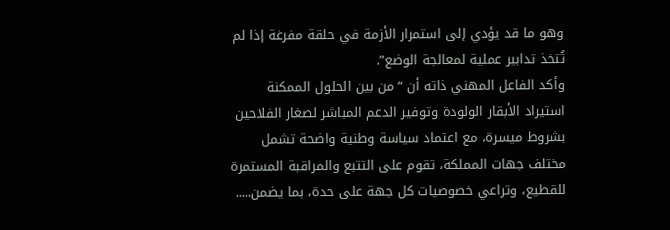وهو ما قد يؤدي إلى استمرار الأزمة في حلقة مفرغة إذا لم تُتخذ تدابير عملية لمعالجة الوضع”.
وأكد الفاعل المهني ذاته أن “من بين الحلول الممكنة استيراد الأبقار الولودة وتوفير الدعم المباشر لصغار الفلاحين بشروط ميسرة، مع اعتماد سياسة وطنية واضحة تشمل مختلف جهات المملكة، تقوم على التتبع والمراقبة المستمرة للقطيع، وتراعي خصوصيات كل جهة على حدة، بما يضمن.....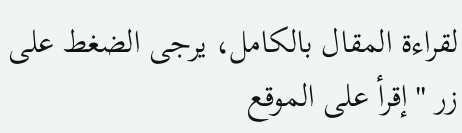لقراءة المقال بالكامل، يرجى الضغط على زر "إقرأ على الموقع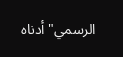الرسمي" أدناه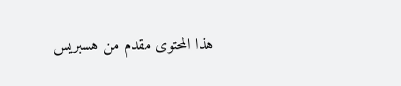هذا المحتوى مقدم من هسبريس